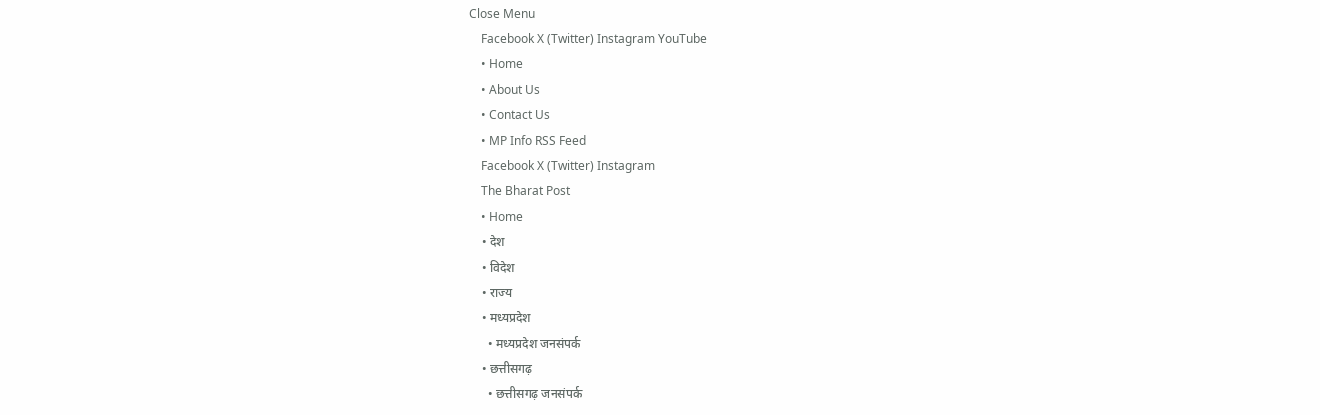Close Menu
    Facebook X (Twitter) Instagram YouTube
    • Home
    • About Us
    • Contact Us
    • MP Info RSS Feed
    Facebook X (Twitter) Instagram
    The Bharat Post
    • Home
    • देश
    • विदेश
    • राज्य
    • मध्यप्रदेश
      • मध्यप्रदेश जनसंपर्क
    • छत्तीसगढ़
      • छत्तीसगढ़ जनसंपर्क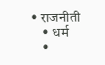• राजनीती
    • धर्म
    •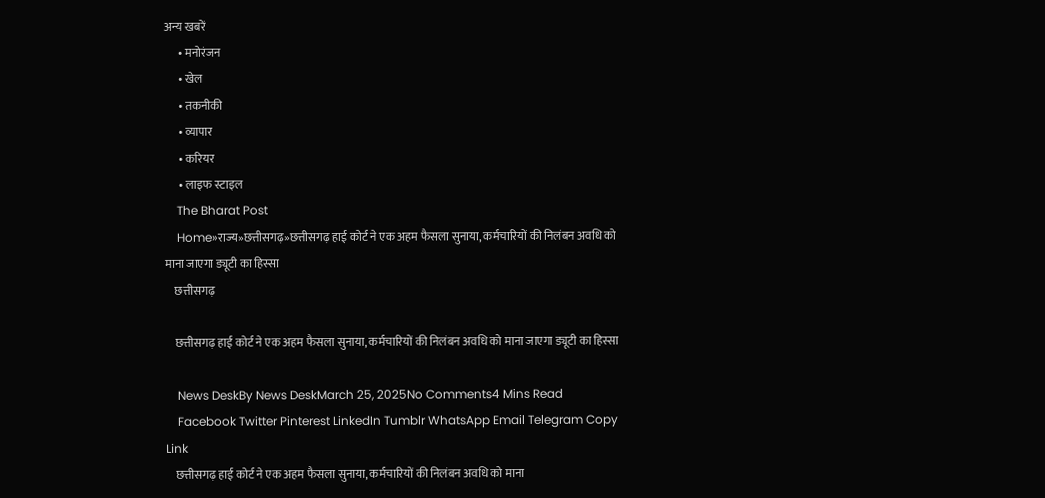अन्य खबरें
      • मनोरंजन
      • खेल
      • तकनीकी
      • व्यापार
      • करियर
      • लाइफ स्टाइल
    The Bharat Post
    Home»राज्य»छत्तीसगढ़»छत्तीसगढ़ हाई कोर्ट ने एक अहम फैसला सुनाया, कर्मचारियों की निलंबन अवधि को माना जाएगा ड्यूटी का हिस्सा
    छत्तीसगढ़

    छत्तीसगढ़ हाई कोर्ट ने एक अहम फैसला सुनाया, कर्मचारियों की निलंबन अवधि को माना जाएगा ड्यूटी का हिस्सा

    News DeskBy News DeskMarch 25, 2025No Comments4 Mins Read
    Facebook Twitter Pinterest LinkedIn Tumblr WhatsApp Email Telegram Copy Link
    छत्तीसगढ़ हाई कोर्ट ने एक अहम फैसला सुनाया, कर्मचारियों की निलंबन अवधि को माना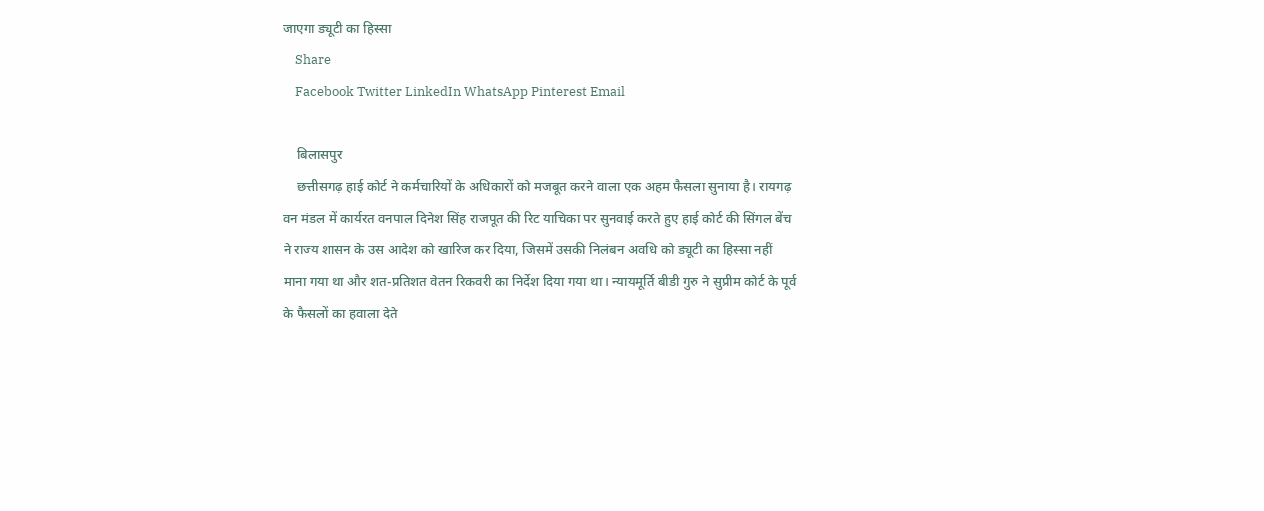जाएगा ड्यूटी का हिस्सा
    Share
    Facebook Twitter LinkedIn WhatsApp Pinterest Email

    बिलासपुर
    छत्तीसगढ़ हाई कोर्ट ने कर्मचारियों के अधिकारों को मजबूत करने वाला एक अहम फैसला सुनाया है। रायगढ़ वन मंडल में कार्यरत वनपाल दिनेश सिंह राजपूत की रिट याचिका पर सुनवाई करते हुए हाई कोर्ट की सिंगल बेंच ने राज्य शासन के उस आदेश को खारिज कर दिया, जिसमें उसकी निलंबन अवधि को ड्यूटी का हिस्सा नहीं माना गया था और शत-प्रतिशत वेतन रिकवरी का निर्देश दिया गया था। न्यायमूर्ति बीडी गुरु ने सुप्रीम कोर्ट के पूर्व के फैसलों का हवाला देते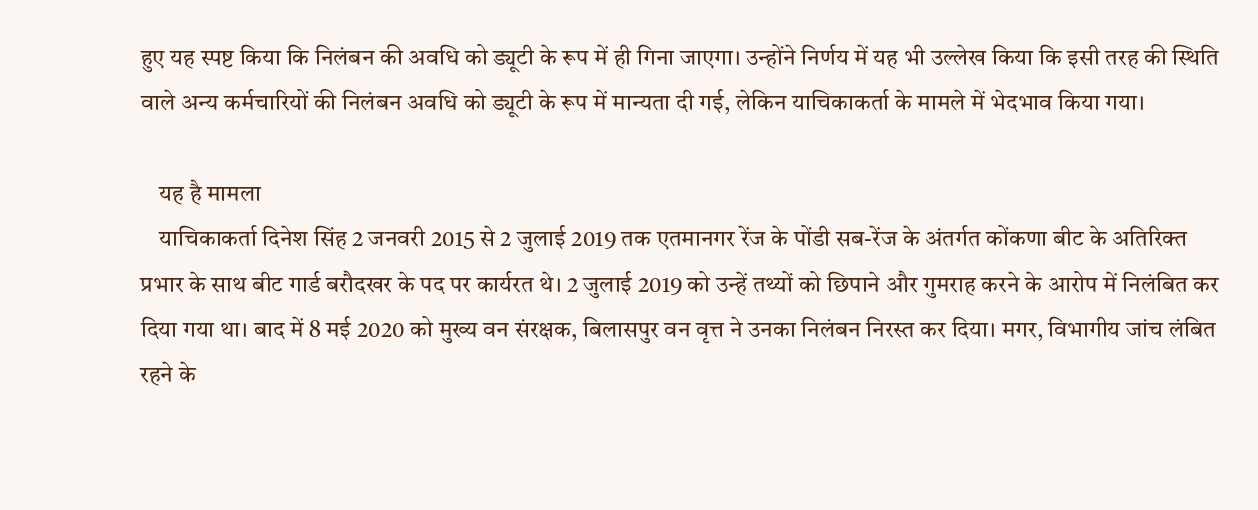हुए यह स्पष्ट किया कि निलंबन की अवधि को ड्यूटी के रूप में ही गिना जाएगा। उन्होंने निर्णय में यह भी उल्लेख किया कि इसी तरह की स्थिति वाले अन्य कर्मचारियों की निलंबन अवधि को ड्यूटी के रूप में मान्यता दी गई, लेकिन याचिकाकर्ता के मामले में भेदभाव किया गया।

    यह है मामला
    याचिकाकर्ता दिनेश सिंह 2 जनवरी 2015 से 2 जुलाई 2019 तक एतमानगर रेंज के पोंडी सब-रेंज के अंतर्गत कोंकणा बीट के अतिरिक्त प्रभार के साथ बीट गार्ड बरौदखर के पद पर कार्यरत थे। 2 जुलाई 2019 को उन्हें तथ्यों को छिपाने और गुमराह करने के आरोप में निलंबित कर दिया गया था। बाद में 8 मई 2020 को मुख्य वन संरक्षक, बिलासपुर वन वृत्त ने उनका निलंबन निरस्त कर दिया। मगर, विभागीय जांच लंबित रहने के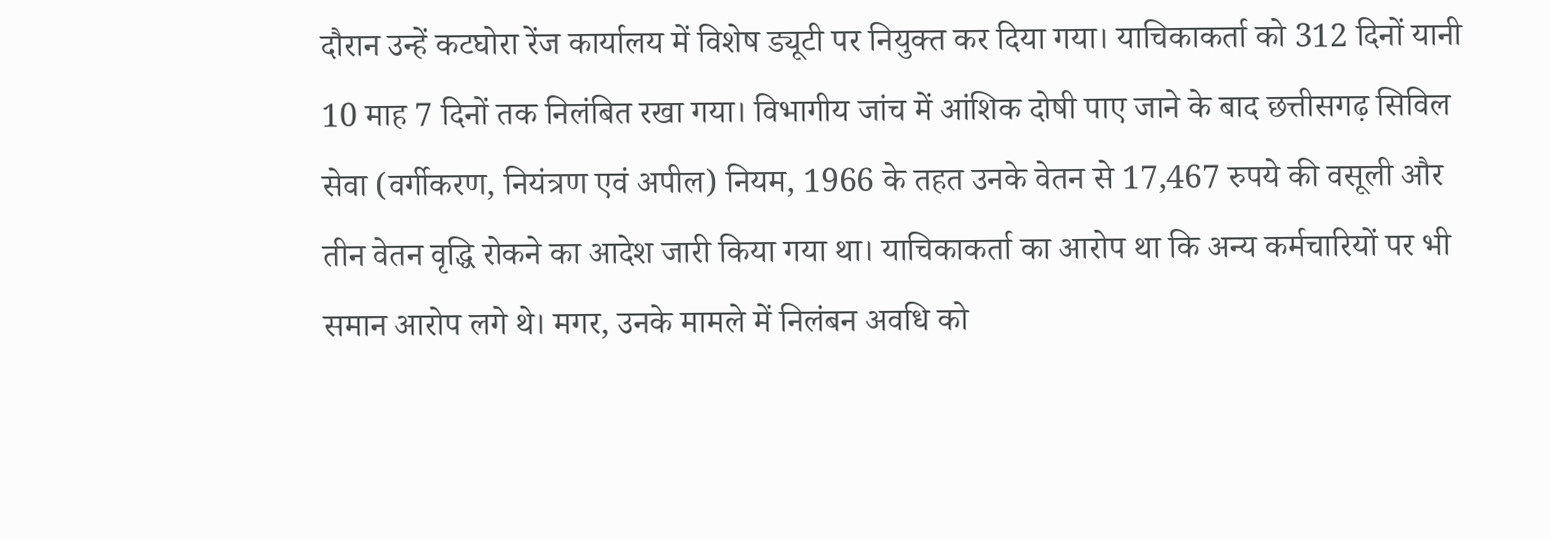दौरान उन्हें कटघोरा रेंज कार्यालय में विशेष ड्यूटी पर नियुक्त कर दिया गया। याचिकाकर्ता को 312 दिनों यानी 10 माह 7 दिनों तक निलंबित रखा गया। विभागीय जांच में आंशिक दोषी पाए जाने के बाद छत्तीसगढ़ सिविल सेवा (वर्गीकरण, नियंत्रण एवं अपील) नियम, 1966 के तहत उनके वेतन से 17,467 रुपये की वसूली और तीन वेतन वृद्धि रोकने का आदेश जारी किया गया था। याचिकाकर्ता का आरोप था कि अन्य कर्मचारियों पर भी समान आरोप लगे थे। मगर, उनके मामले में निलंबन अवधि को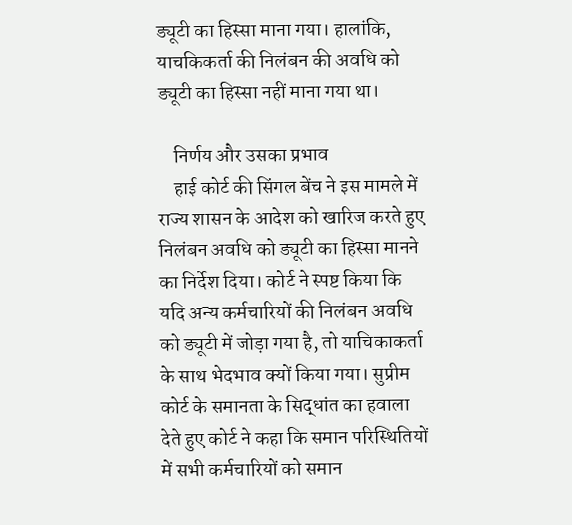ड्यूटी का हिस्सा माना गया। हालांकि, याचकिकर्ता की निलंबन की अवधि को ड्यूटी का हिस्सा नहीं माना गया था।

    निर्णय और उसका प्रभाव
    हाई कोर्ट की सिंगल बेंच ने इस मामले में राज्य शासन के आदेश को खारिज करते हुए निलंबन अवधि को ड्यूटी का हिस्सा मानने का निर्देश दिया। कोर्ट ने स्पष्ट किया कि यदि अन्य कर्मचारियों की निलंबन अवधि को ड्यूटी में जोड़ा गया है, तो याचिकाकर्ता के साथ भेदभाव क्यों किया गया। सुप्रीम कोर्ट के समानता के सिद्धांत का हवाला देते हुए कोर्ट ने कहा कि समान परिस्थितियों में सभी कर्मचारियों को समान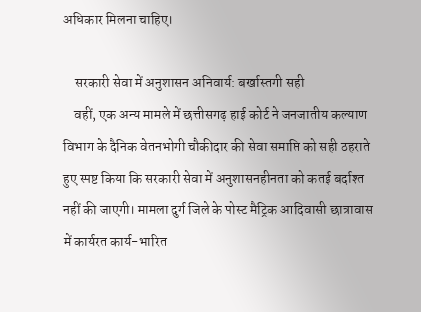अधिकार मिलना चाहिए।

    सरकारी सेवा में अनुशासन अनिवार्य: बर्खास्तगी सही
    वहीं, एक अन्य मामले में छत्तीसगढ़ हाई कोर्ट ने जनजातीय कल्याण विभाग के दैनिक वेतनभोगी चौकीदार की सेवा समाप्ति को सही ठहराते हुए स्पष्ट किया कि सरकारी सेवा में अनुशासनहीनता को कतई बर्दाश्त नहीं की जाएगी। मामला दुर्ग जिले के पोस्ट मैट्रिक आदिवासी छात्रावास में कार्यरत कार्य-भारित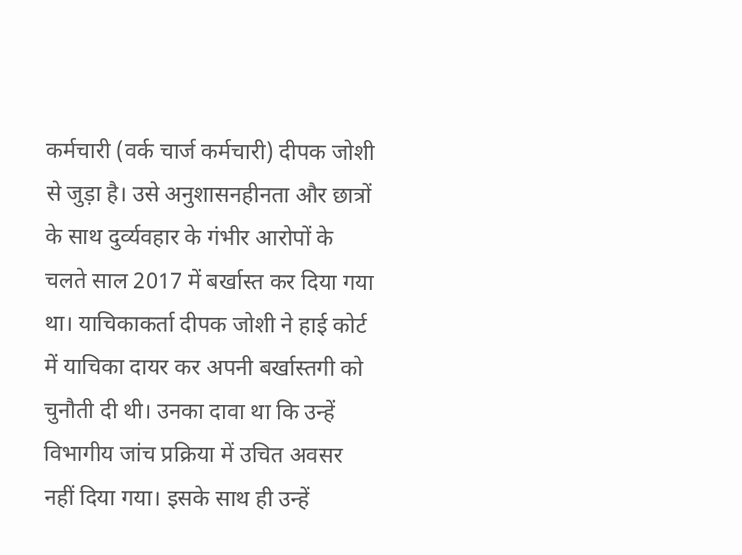कर्मचारी (वर्क चार्ज कर्मचारी) दीपक जोशी से जुड़ा है। उसे अनुशासनहीनता और छात्रों के साथ दुर्व्यवहार के गंभीर आरोपों के चलते साल 2017 में बर्खास्त कर दिया गया था। याचिकाकर्ता दीपक जोशी ने हाई कोर्ट में याचिका दायर कर अपनी बर्खास्तगी को चुनौती दी थी। उनका दावा था कि उन्हें विभागीय जांच प्रक्रिया में उचित अवसर नहीं दिया गया। इसके साथ ही उन्हें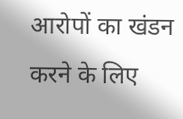आरोपों का खंडन करने के लिए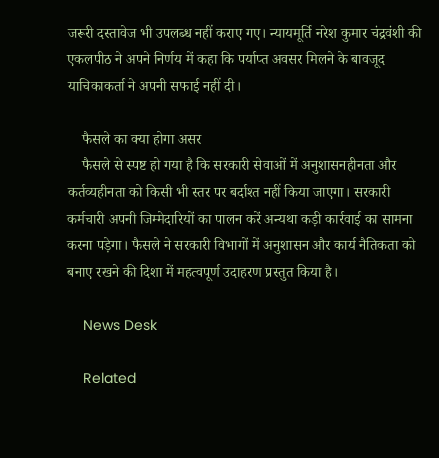जरूरी दस्तावेज भी उपलब्ध नहीं कराए गए। न्यायमूर्ति नरेश कुमार चंद्रवंशी की एकलपीठ ने अपने निर्णय में कहा कि पर्याप्त अवसर मिलने के बावजूद याचिकाकर्ता ने अपनी सफाई नहीं दी।

    फैसले का क्या होगा असर
    फैसले से स्पष्ट हो गया है कि सरकारी सेवाओं में अनुशासनहीनता और कर्तव्यहीनता को किसी भी स्तर पर बर्दाश्त नहीं किया जाएगा। सरकारी कर्मचारी अपनी जिम्मेदारियों का पालन करें अन्यथा कड़ी कार्रवाई का सामना करना पड़ेगा। फैसले ने सरकारी विभागों में अनुशासन और कार्य नैतिकता को बनाए रखने की दिशा में महत्वपूर्ण उदाहरण प्रस्तुत किया है।

    News Desk

    Related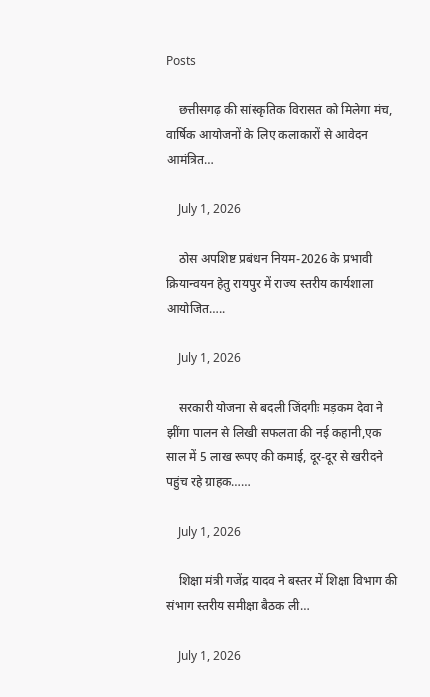Posts

    छत्तीसगढ़ की सांस्कृतिक विरासत को मिलेगा मंच, वार्षिक आयोजनों के लिए कलाकारों से आवेदन आमंत्रित…

    July 1, 2026

    ठोस अपशिष्ट प्रबंधन नियम-2026 के प्रभावी क्रियान्वयन हेतु रायपुर में राज्य स्तरीय कार्यशाला आयोजित…..

    July 1, 2026

    सरकारी योजना से बदली जिंदगीः मड़कम देवा ने झींगा पालन से लिखी सफलता की नई कहानी,एक साल में 5 लाख रूपए की कमाई, दूर-दूर से खरीदने पहुंच रहे ग्राहक……

    July 1, 2026

    शिक्षा मंत्री गजेंद्र यादव ने बस्तर में शिक्षा विभाग की संभाग स्तरीय समीक्षा बैठक ली…

    July 1, 2026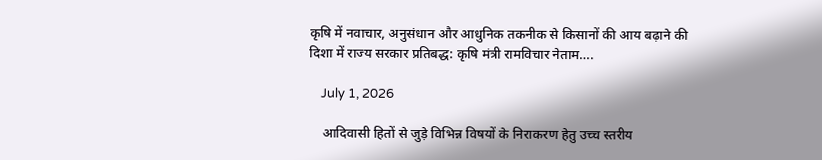कृषि में नवाचार, अनुसंधान और आधुनिक तकनीक से किसानों की आय बढ़ाने की दिशा में राज्य सरकार प्रतिबद्ध: कृषि मंत्री रामविचार नेताम….

    July 1, 2026

    आदिवासी हितों से जुड़े विभिन्न विषयों के निराकरण हेतु उच्च स्तरीय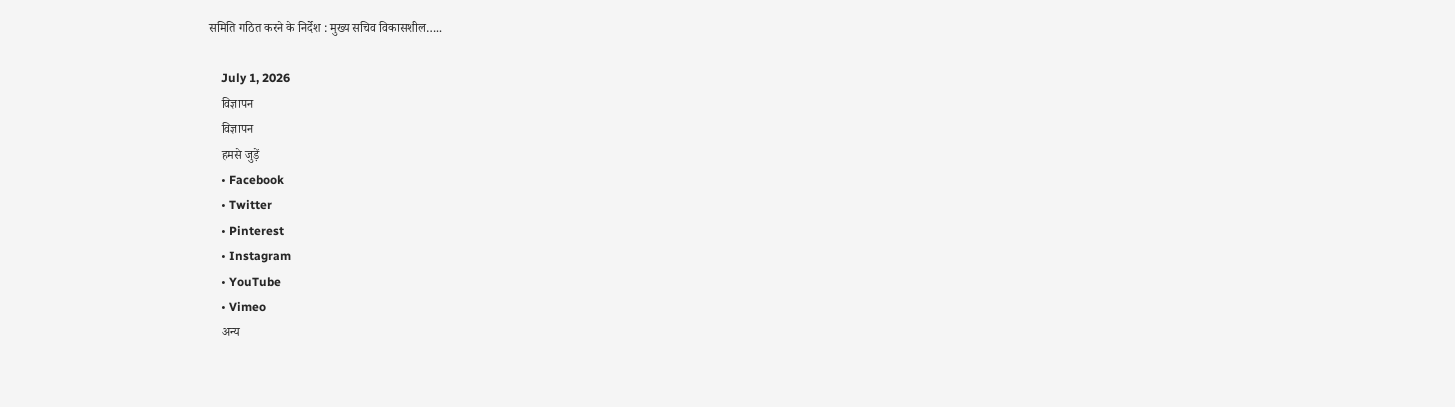समिति गठित करने के निर्देश : मुख्य सचिव विकासशील…..

    July 1, 2026
    विज्ञापन
    विज्ञापन
    हमसे जुड़ें
    • Facebook
    • Twitter
    • Pinterest
    • Instagram
    • YouTube
    • Vimeo
    अन्य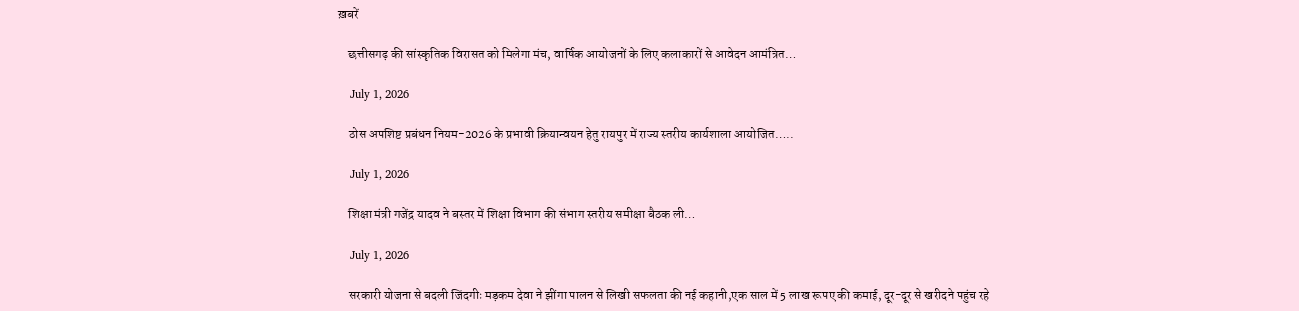ख़बरें

    छत्तीसगढ़ की सांस्कृतिक विरासत को मिलेगा मंच, वार्षिक आयोजनों के लिए कलाकारों से आवेदन आमंत्रित…

    July 1, 2026

    ठोस अपशिष्ट प्रबंधन नियम-2026 के प्रभावी क्रियान्वयन हेतु रायपुर में राज्य स्तरीय कार्यशाला आयोजित…..

    July 1, 2026

    शिक्षा मंत्री गजेंद्र यादव ने बस्तर में शिक्षा विभाग की संभाग स्तरीय समीक्षा बैठक ली…

    July 1, 2026

    सरकारी योजना से बदली जिंदगीः मड़कम देवा ने झींगा पालन से लिखी सफलता की नई कहानी,एक साल में 5 लाख रूपए की कमाई, दूर-दूर से खरीदने पहुंच रहे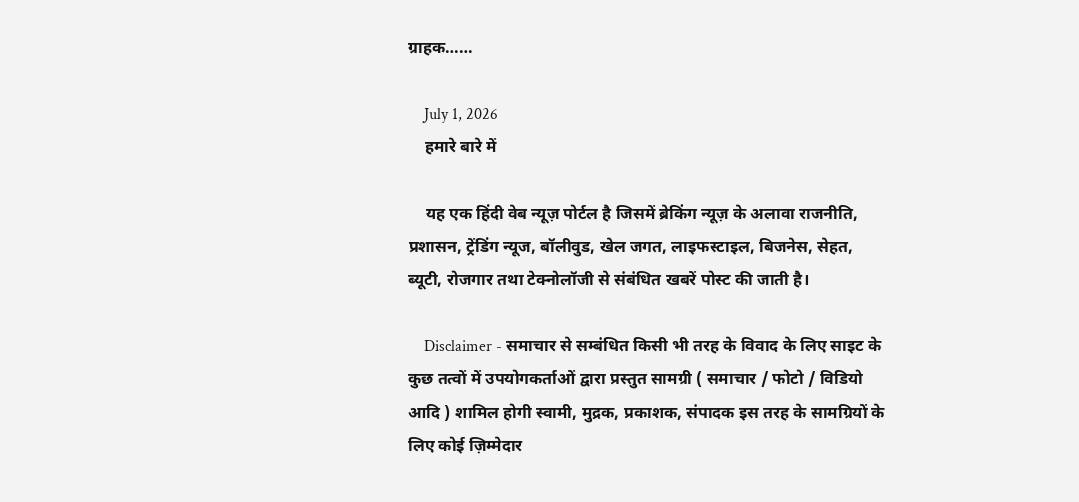ग्राहक……

    July 1, 2026
    हमारे बारे में

    यह एक हिंदी वेब न्यूज़ पोर्टल है जिसमें ब्रेकिंग न्यूज़ के अलावा राजनीति, प्रशासन, ट्रेंडिंग न्यूज, बॉलीवुड, खेल जगत, लाइफस्टाइल, बिजनेस, सेहत, ब्यूटी, रोजगार तथा टेक्नोलॉजी से संबंधित खबरें पोस्ट की जाती है।

    Disclaimer - समाचार से सम्बंधित किसी भी तरह के विवाद के लिए साइट के कुछ तत्वों में उपयोगकर्ताओं द्वारा प्रस्तुत सामग्री ( समाचार / फोटो / विडियो आदि ) शामिल होगी स्वामी, मुद्रक, प्रकाशक, संपादक इस तरह के सामग्रियों के लिए कोई ज़िम्मेदार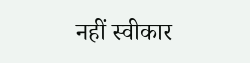नहीं स्वीकार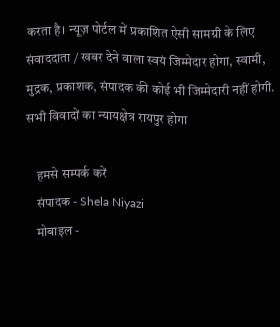करता है। न्यूज़ पोर्टल में प्रकाशित ऐसी सामग्री के लिए संवाददाता / खबर देने वाला स्वयं जिम्मेदार होगा, स्वामी, मुद्रक, प्रकाशक, संपादक की कोई भी जिम्मेदारी नहीं होगी. सभी विवादों का न्यायक्षेत्र रायपुर होगा

    हमसे सम्पर्क करें
    संपादक - Shela Niyazi
    मोबाइल -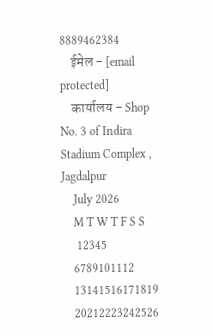8889462384
    ईमेल - [email protected]
    कार्यालय - Shop No. 3 of Indira Stadium Complex , Jagdalpur
    July 2026
    M T W T F S S
     12345
    6789101112
    13141516171819
    20212223242526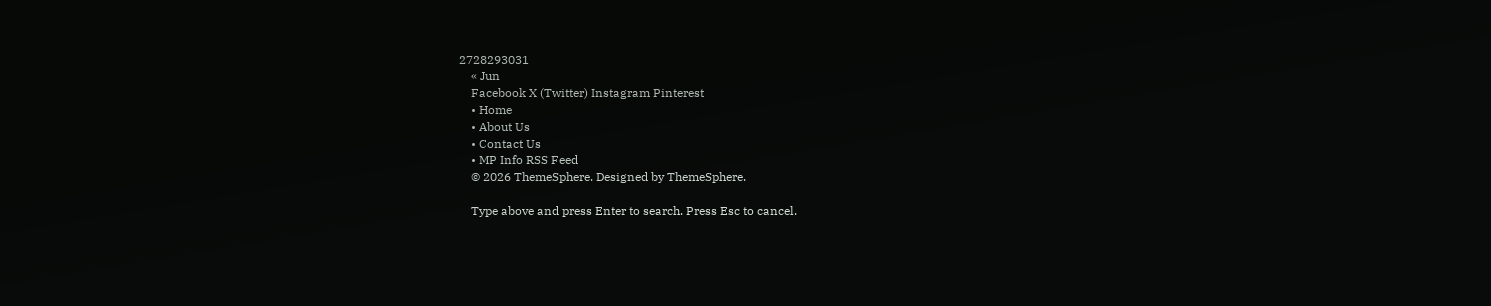2728293031
    « Jun
    Facebook X (Twitter) Instagram Pinterest
    • Home
    • About Us
    • Contact Us
    • MP Info RSS Feed
    © 2026 ThemeSphere. Designed by ThemeSphere.

    Type above and press Enter to search. Press Esc to cancel.